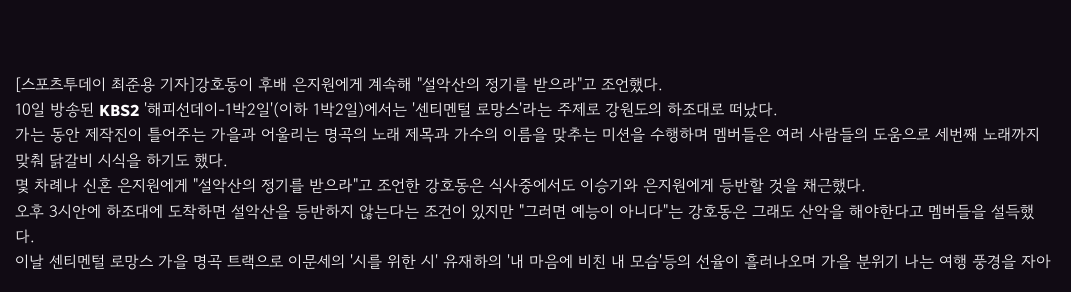[스포츠투데이 최준용 기자]강호동이 후배 은지원에게 계속해 "설악산의 정기를 받으라"고 조언했다.
10일 방송된 KBS2 '해피선데이-1박2일'(이하 1박2일)에서는 '센티멘털 로망스'라는 주제로 강원도의 하조대로 떠났다.
가는 동안 제작진이 틀어주는 가을과 어울리는 명곡의 노래 제목과 가수의 이름을 맞추는 미션을 수행하며 멤버들은 여러 사람들의 도움으로 세번째 노래까지 맞춰 닭갈비 시식을 하기도 했다.
몇 차례나 신혼 은지원에게 "설악산의 정기를 받으라"고 조언한 강호동은 식사중에서도 이승기와 은지원에게 등반할 것을 채근했다.
오후 3시안에 하조대에 도착하면 설악산을 등반하지 않는다는 조건이 있지만 "그러면 예능이 아니다"는 강호동은 그래도 산악을 해야한다고 멤버들을 설득했다.
이날 센티멘털 로망스 가을 명곡 트랙으로 이문세의 '시를 위한 시' 유재하의 '내 마음에 비친 내 모습'등의 선율이 흘러나오며 가을 분위기 나는 여행 풍경을 자아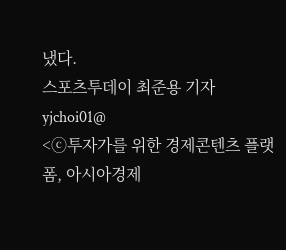냈다.
스포츠투데이 최준용 기자 yjchoi01@
<ⓒ투자가를 위한 경제콘텐츠 플랫폼, 아시아경제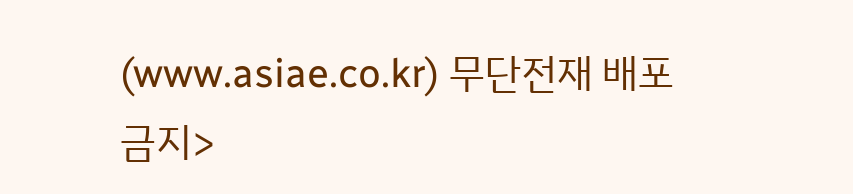(www.asiae.co.kr) 무단전재 배포금지>